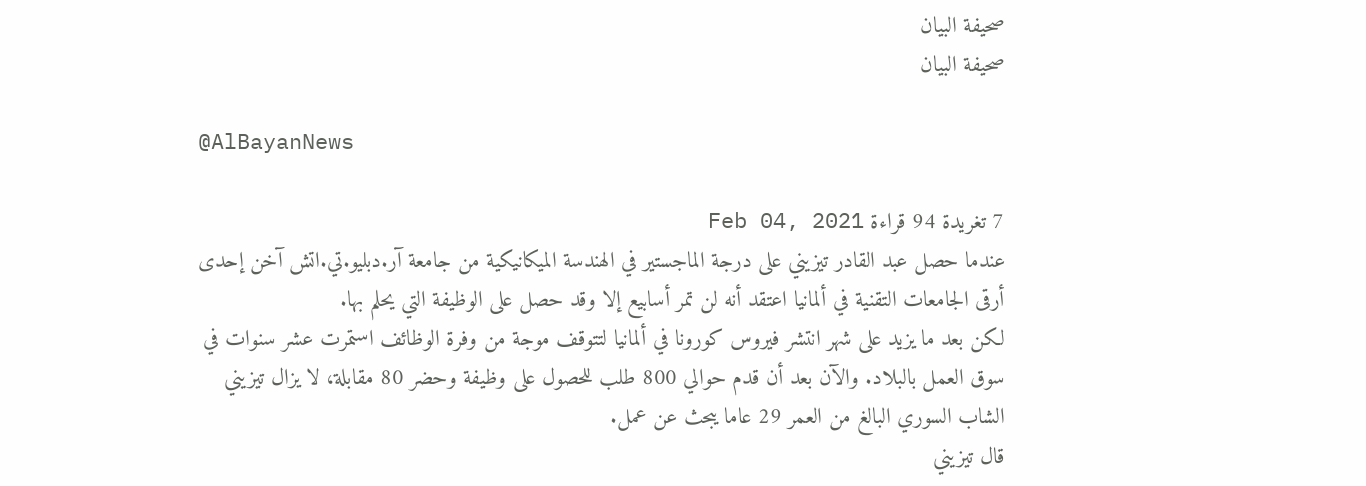صحيفة البيان
صحيفة البيان

@AlBayanNews

7 تغريدة 94 قراءة Feb 04, 2021
عندما حصل عبد القادر تيزيني على درجة الماجستير في الهندسة الميكانيكية من جامعة آر.دبليو.تي.اتش آخن إحدى أرقى الجامعات التقنية في ألمانيا اعتقد أنه لن تمر أسابيع إلا وقد حصل على الوظيفة التي يحلم بها.
لكن بعد ما يزيد على شهر انتشر فيروس كورونا في ألمانيا لتتوقف موجة من وفرة الوظائف استمرت عشر سنوات في سوق العمل بالبلاد. والآن بعد أن قدم حوالي 800 طلب للحصول على وظيفة وحضر 80 مقابلة، لا يزال تيزيني الشاب السوري البالغ من العمر 29 عاما يبحث عن عمل.
قال تيزيني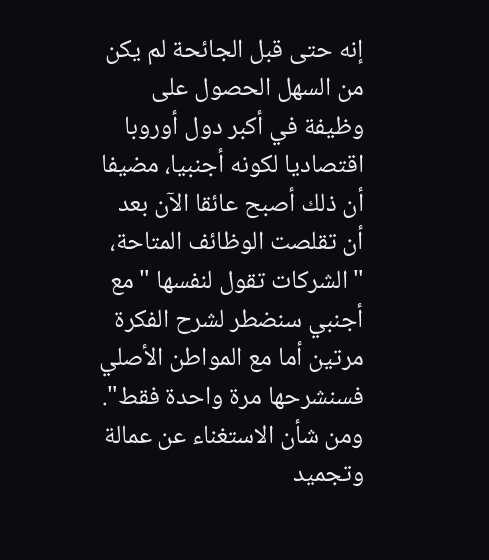إنه حتى قبل الجائحة لم يكن من السهل الحصول على وظيفة في أكبر دول أوروبا اقتصاديا لكونه أجنبيا، مضيفا أن ذلك أصبح عائقا الآن بعد أن تقلصت الوظائف المتاحة، "الشركات تقول لنفسها "مع أجنبي سنضطر لشرح الفكرة مرتين أما مع المواطن الأصلي فسنشرحها مرة واحدة فقط".
ومن شأن الاستغناء عن عمالة وتجميد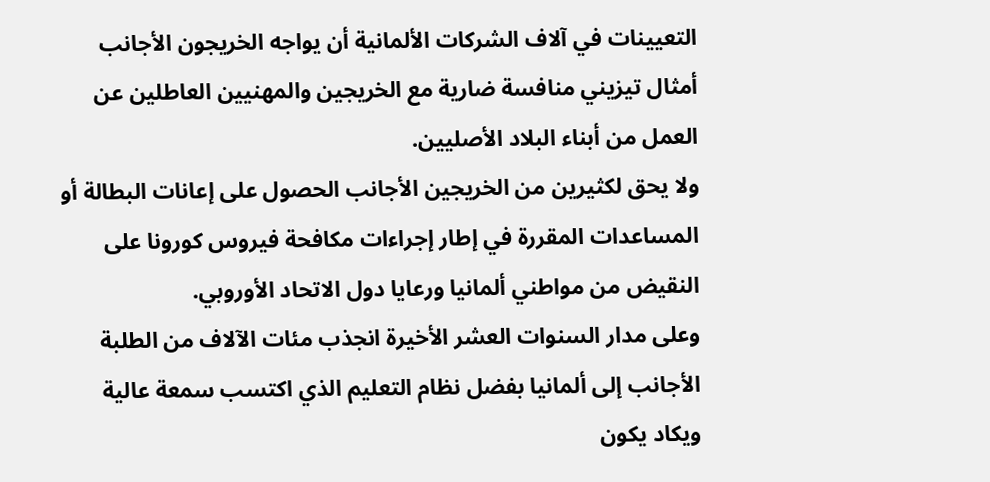التعيينات في آلاف الشركات الألمانية أن يواجه الخريجون الأجانب أمثال تيزيني منافسة ضارية مع الخريجين والمهنيين العاطلين عن العمل من أبناء البلاد الأصليين.
ولا يحق لكثيرين من الخريجين الأجانب الحصول على إعانات البطالة أو المساعدات المقررة في إطار إجراءات مكافحة فيروس كورونا على النقيض من مواطني ألمانيا ورعايا دول الاتحاد الأوروبي.
وعلى مدار السنوات العشر الأخيرة انجذب مئات الآلاف من الطلبة الأجانب إلى ألمانيا بفضل نظام التعليم الذي اكتسب سمعة عالية ويكاد يكون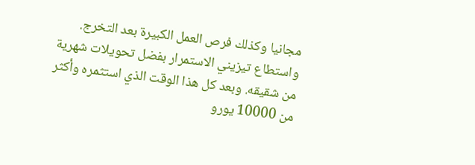مجانيا وكذلك فرص العمل الكبيرة بعد التخرج.
واستطاع تيزيني الاستمرار بفضل تحويلات شهرية من شقيقه. وبعد كل هذا الوقت الذي استثمره وأكثر من 10000 يورو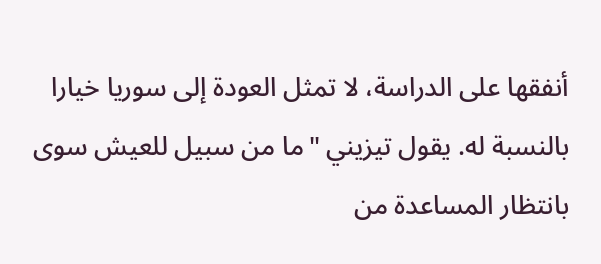أنفقها على الدراسة، لا تمثل العودة إلى سوريا خيارا بالنسبة له. يقول تيزيني "ما من سبيل للعيش سوى بانتظار المساعدة من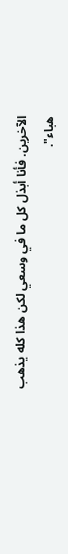الآخرين. فأنا أبذل كل ما في وسعي لكن هذا كله يذهب هباء".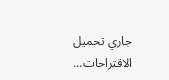جاري تحميل الاقتراحات...